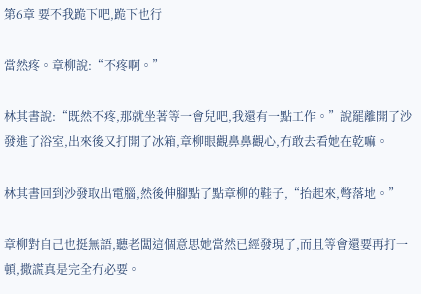第6章 要不我跪下吧,跪下也行

當然疼。章柳說:“不疼啊。”

林其書說:“既然不疼,那就坐著等一會兒吧,我還有一點工作。”說罷離開了沙發進了浴室,出來後又打開了冰箱,章柳眼觀鼻鼻觀心,冇敢去看她在乾嘛。

林其書回到沙發取出電腦,然後伸腳點了點章柳的鞋子,“抬起來,彆落地。”

章柳對自己也挺無語,聽老闆這個意思她當然已經發現了,而且等會還要再打一頓,撒謊真是完全冇必要。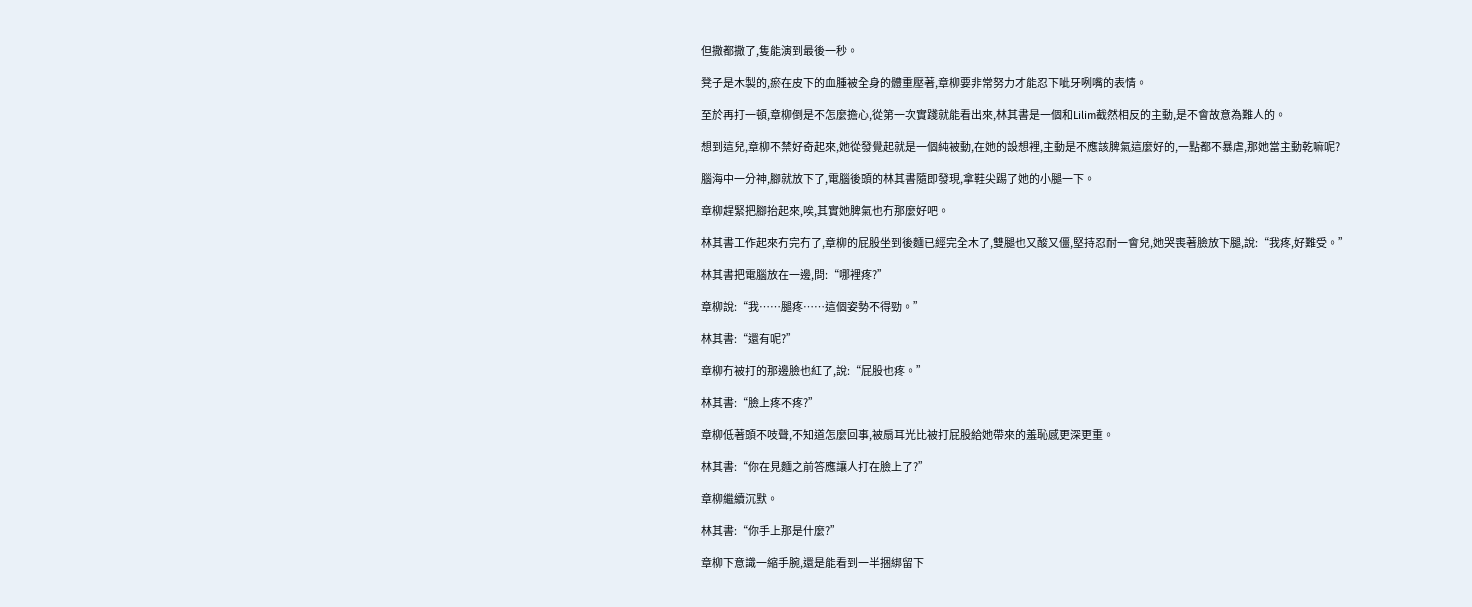但撒都撒了,隻能演到最後一秒。

凳子是木製的,瘀在皮下的血腫被全身的體重壓著,章柳要非常努力才能忍下呲牙咧嘴的表情。

至於再打一頓,章柳倒是不怎麼擔心,從第一次實踐就能看出來,林其書是一個和Lilim截然相反的主動,是不會故意為難人的。

想到這兒,章柳不禁好奇起來,她從發覺起就是一個純被動,在她的設想裡,主動是不應該脾氣這麼好的,一點都不暴虐,那她當主動乾嘛呢?

腦海中一分神,腳就放下了,電腦後頭的林其書隨即發現,拿鞋尖踢了她的小腿一下。

章柳趕緊把腳抬起來,唉,其實她脾氣也冇那麼好吧。

林其書工作起來冇完冇了,章柳的屁股坐到後麵已經完全木了,雙腿也又酸又僵,堅持忍耐一會兒,她哭喪著臉放下腿,說:“我疼,好難受。”

林其書把電腦放在一邊,問:“哪裡疼?”

章柳說:“我……腿疼……這個姿勢不得勁。”

林其書:“還有呢?”

章柳冇被打的那邊臉也紅了,說:“屁股也疼。”

林其書:“臉上疼不疼?”

章柳低著頭不吱聲,不知道怎麼回事,被扇耳光比被打屁股給她帶來的羞恥感更深更重。

林其書:“你在見麵之前答應讓人打在臉上了?”

章柳繼續沉默。

林其書:“你手上那是什麼?”

章柳下意識一縮手腕,還是能看到一半捆綁留下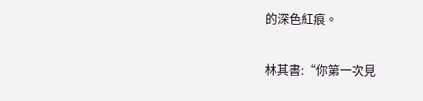的深色紅痕。

林其書:“你第一次見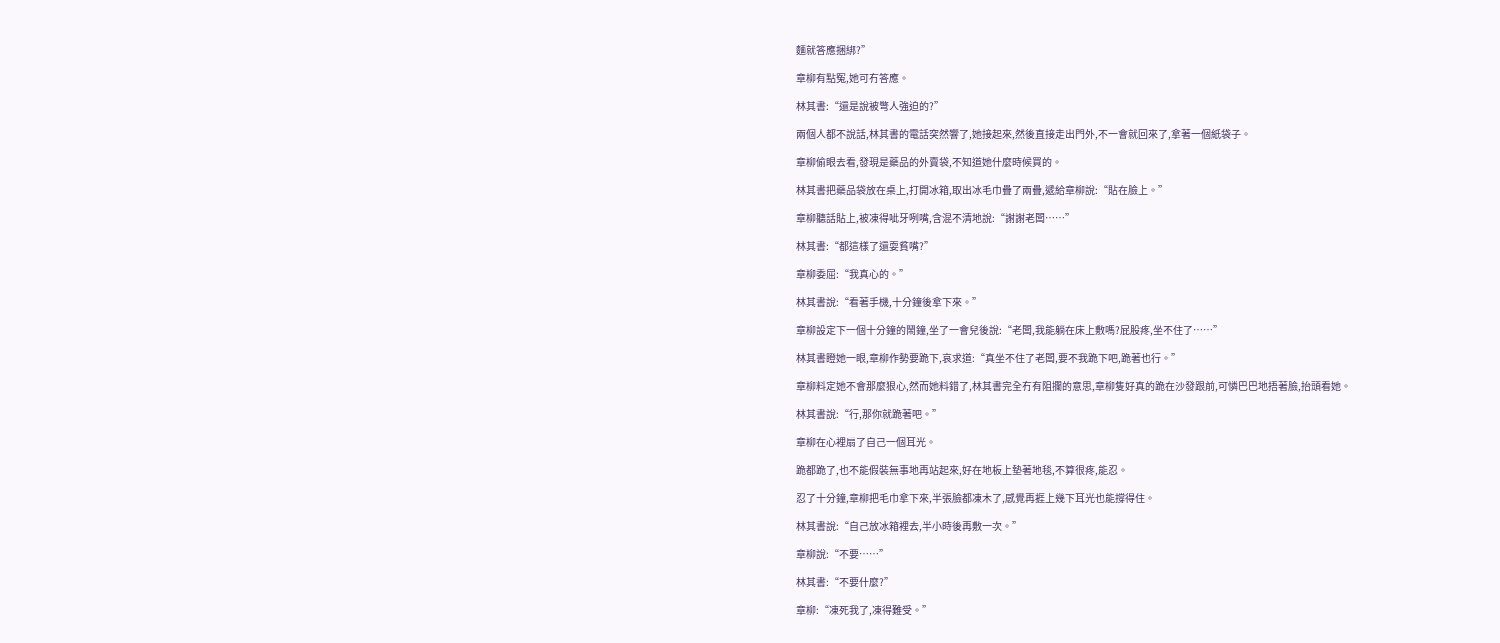麵就答應捆綁?”

章柳有點冤,她可冇答應。

林其書:“還是說被彆人強迫的?”

兩個人都不說話,林其書的電話突然響了,她接起來,然後直接走出門外,不一會就回來了,拿著一個紙袋子。

章柳偷眼去看,發現是藥品的外賣袋,不知道她什麼時候買的。

林其書把藥品袋放在桌上,打開冰箱,取出冰毛巾疊了兩疊,遞給章柳說:“貼在臉上。”

章柳聽話貼上,被凍得呲牙咧嘴,含混不清地說:“謝謝老闆……”

林其書:“都這樣了還耍貧嘴?”

章柳委屈:“我真心的。”

林其書說:“看著手機,十分鐘後拿下來。”

章柳設定下一個十分鐘的鬧鐘,坐了一會兒後說:“老闆,我能躺在床上敷嗎?屁股疼,坐不住了……”

林其書瞪她一眼,章柳作勢要跪下,哀求道:“真坐不住了老闆,要不我跪下吧,跪著也行。”

章柳料定她不會那麼狠心,然而她料錯了,林其書完全冇有阻攔的意思,章柳隻好真的跪在沙發跟前,可憐巴巴地捂著臉,抬頭看她。

林其書說:“行,那你就跪著吧。”

章柳在心裡扇了自己一個耳光。

跪都跪了,也不能假裝無事地再站起來,好在地板上墊著地毯,不算很疼,能忍。

忍了十分鐘,章柳把毛巾拿下來,半張臉都凍木了,感覺再捱上幾下耳光也能撐得住。

林其書說:“自己放冰箱裡去,半小時後再敷一次。”

章柳說:“不要……”

林其書:“不要什麼?”

章柳:“凍死我了,凍得難受。”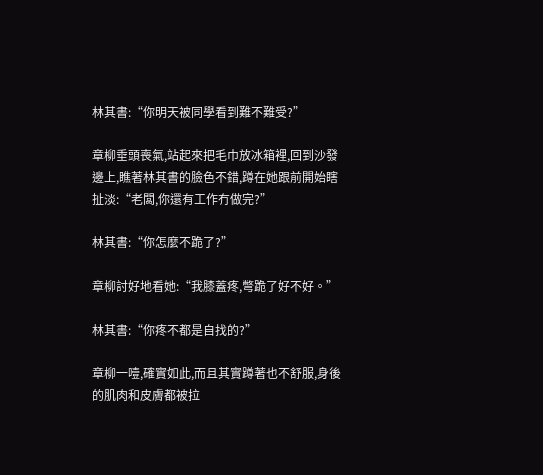林其書:“你明天被同學看到難不難受?”

章柳垂頭喪氣,站起來把毛巾放冰箱裡,回到沙發邊上,瞧著林其書的臉色不錯,蹲在她跟前開始瞎扯淡:“老闆,你還有工作冇做完?”

林其書:“你怎麼不跪了?”

章柳討好地看她:“我膝蓋疼,彆跪了好不好。”

林其書:“你疼不都是自找的?”

章柳一噎,確實如此,而且其實蹲著也不舒服,身後的肌肉和皮膚都被拉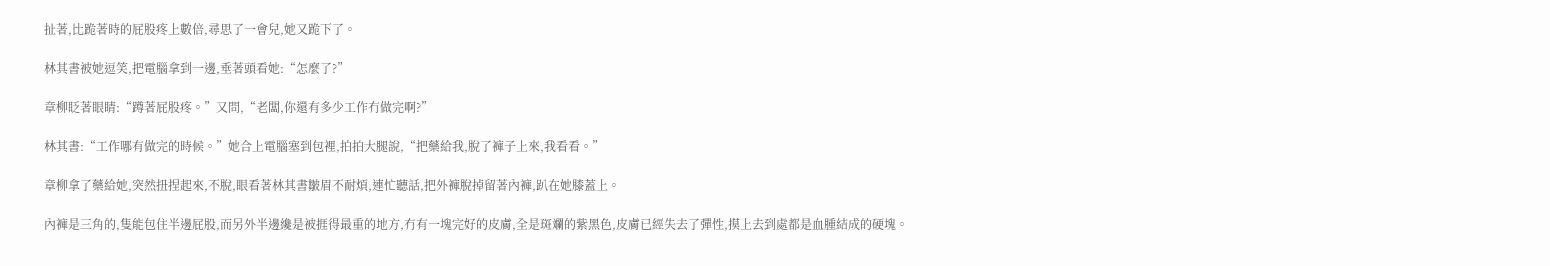扯著,比跪著時的屁股疼上數倍,尋思了一會兒,她又跪下了。

林其書被她逗笑,把電腦拿到一邊,垂著頭看她:“怎麼了?”

章柳眨著眼睛:“蹲著屁股疼。”又問,“老闆,你還有多少工作冇做完啊?”

林其書:“工作哪有做完的時候。”她合上電腦塞到包裡,拍拍大腿說,“把藥給我,脫了褲子上來,我看看。”

章柳拿了藥給她,突然扭捏起來,不脫,眼看著林其書皺眉不耐煩,連忙聽話,把外褲脫掉留著內褲,趴在她膝蓋上。

內褲是三角的,隻能包住半邊屁股,而另外半邊纔是被捱得最重的地方,冇有一塊完好的皮膚,全是斑斕的紫黑色,皮膚已經失去了彈性,摸上去到處都是血腫結成的硬塊。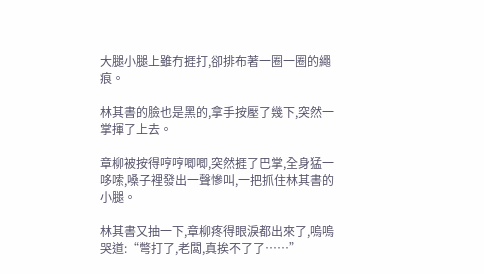大腿小腿上雖冇捱打,卻排布著一圈一圈的繩痕。

林其書的臉也是黑的,拿手按壓了幾下,突然一掌揮了上去。

章柳被按得哼哼唧唧,突然捱了巴掌,全身猛一哆嗦,嗓子裡發出一聲慘叫,一把抓住林其書的小腿。

林其書又抽一下,章柳疼得眼淚都出來了,嗚嗚哭道:“彆打了,老闆,真挨不了了……”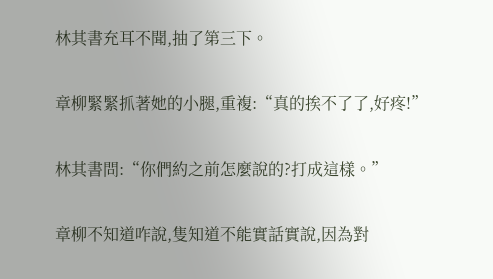林其書充耳不聞,抽了第三下。

章柳緊緊抓著她的小腿,重複:“真的挨不了了,好疼!”

林其書問:“你們約之前怎麼說的?打成這樣。”

章柳不知道咋說,隻知道不能實話實說,因為對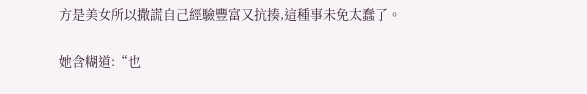方是美女所以撒謊自己經驗豐富又抗揍,這種事未免太蠢了。

她含糊道:“也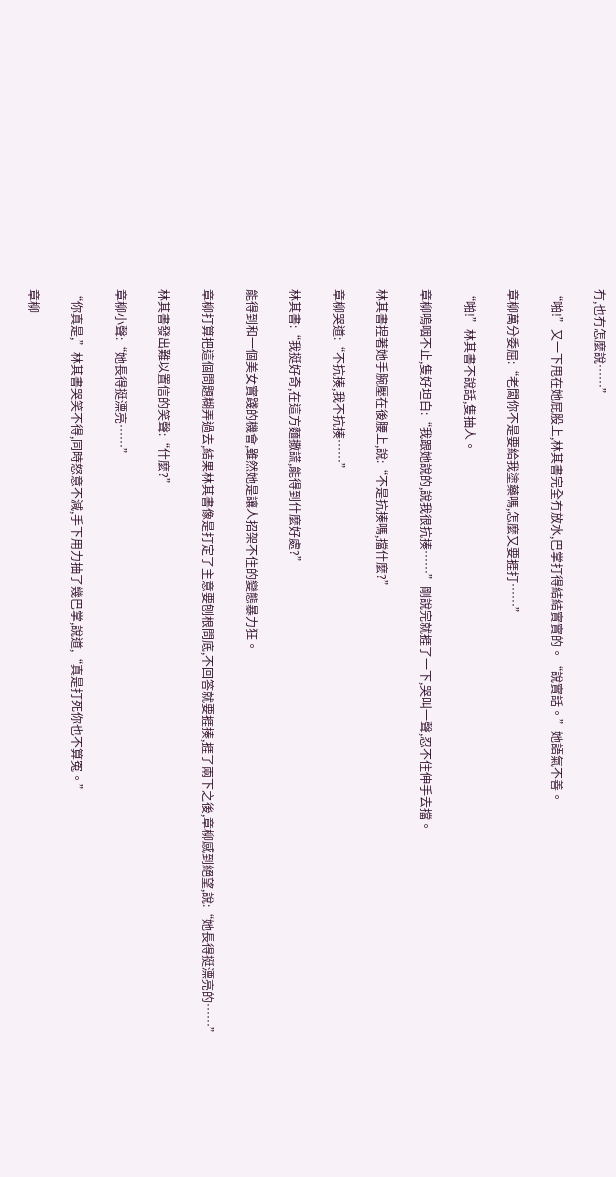冇,也冇怎麼說……”

“啪!”又一下甩在她屁股上,林其書完全冇放水,巴掌打得結結實實的。“說實話。”她語氣不善。

章柳萬分委屈:“老闆你不是要給我塗藥嗎,怎麼又要捱打……”

“啪!”林其書不說話,隻抽人。

章柳嗚咽不止,隻好坦白:“我跟她說的,說我很抗揍……”剛說完就捱了一下,哭叫一聲,忍不住伸手去擋。

林其書捏著她手腕壓在後腰上,說:“不是抗揍嗎,擋什麼?”

章柳哭道:“不抗揍,我不抗揍……”

林其書:“我挺好奇,在這方麵撒謊,能得到什麼好處?”

能得到和一個美女實踐的機會,雖然她是讓人招架不住的變態暴力狂。

章柳打算把這個問題糊弄過去,結果林其書像是打定了主意要刨根問底,不回答就要捱揍,捱了兩下之後,章柳感到絕望,說:“她長得挺漂亮的……”

林其書發出難以置信的笑聲:“什麼?”

章柳小聲:“她長得挺漂亮……”

“你真是,”林其書哭笑不得,同時怒意不減,手下用力抽了幾巴掌,說道,“真是打死你也不算冤。”

章柳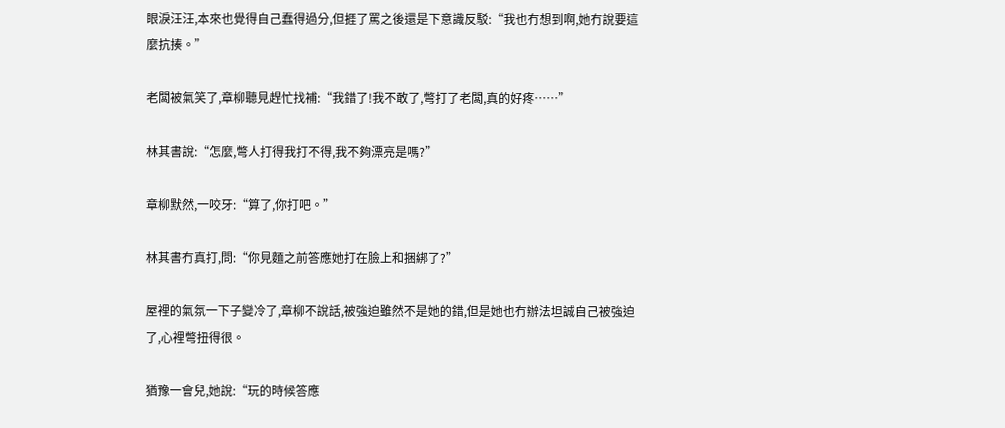眼淚汪汪,本來也覺得自己蠢得過分,但捱了罵之後還是下意識反駁:“我也冇想到啊,她冇說要這麼抗揍。”

老闆被氣笑了,章柳聽見趕忙找補:“我錯了!我不敢了,彆打了老闆,真的好疼……”

林其書說:“怎麼,彆人打得我打不得,我不夠漂亮是嗎?”

章柳默然,一咬牙:“算了,你打吧。”

林其書冇真打,問:“你見麵之前答應她打在臉上和捆綁了?”

屋裡的氣氛一下子變冷了,章柳不說話,被強迫雖然不是她的錯,但是她也冇辦法坦誠自己被強迫了,心裡彆扭得很。

猶豫一會兒,她說:“玩的時候答應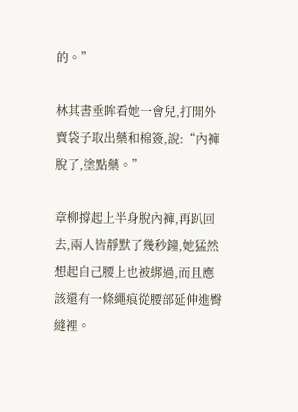的。”

林其書垂眸看她一會兒,打開外賣袋子取出藥和棉簽,說:“內褲脫了,塗點藥。”

章柳撐起上半身脫內褲,再趴回去,兩人皆靜默了幾秒鐘,她猛然想起自己腰上也被綁過,而且應該還有一條繩痕從腰部延伸進臀縫裡。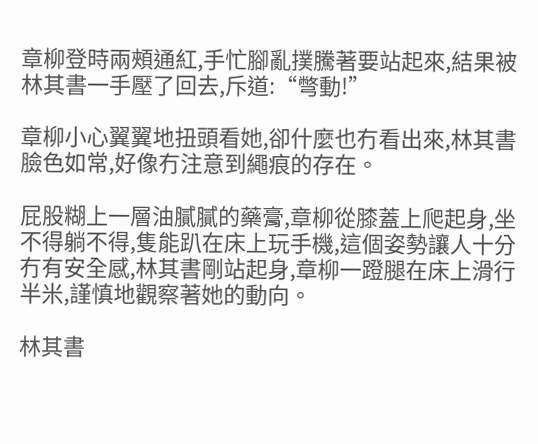章柳登時兩頰通紅,手忙腳亂撲騰著要站起來,結果被林其書一手壓了回去,斥道:“彆動!”

章柳小心翼翼地扭頭看她,卻什麼也冇看出來,林其書臉色如常,好像冇注意到繩痕的存在。

屁股糊上一層油膩膩的藥膏,章柳從膝蓋上爬起身,坐不得躺不得,隻能趴在床上玩手機,這個姿勢讓人十分冇有安全感,林其書剛站起身,章柳一蹬腿在床上滑行半米,謹慎地觀察著她的動向。

林其書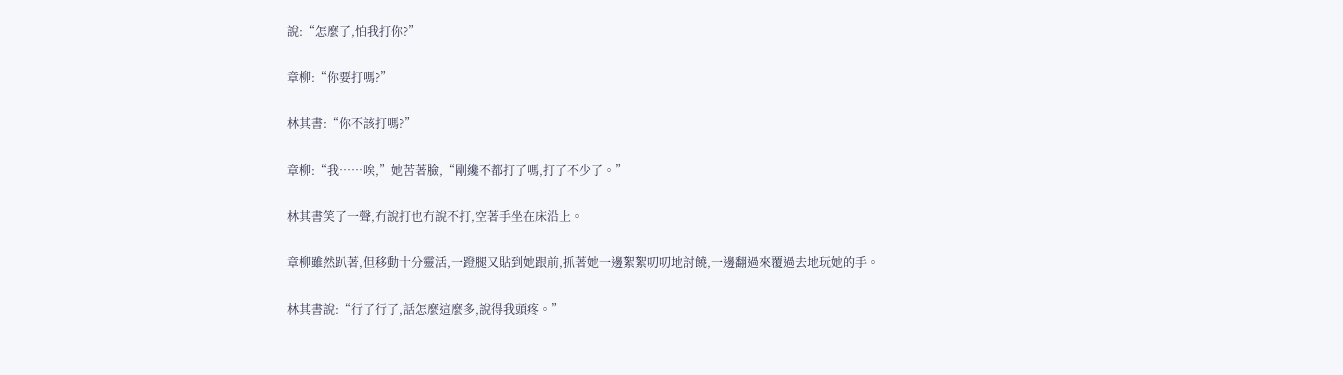說:“怎麼了,怕我打你?”

章柳:“你要打嗎?”

林其書:“你不該打嗎?”

章柳:“我……唉,”她苦著臉,“剛纔不都打了嗎,打了不少了。”

林其書笑了一聲,冇說打也冇說不打,空著手坐在床沿上。

章柳雖然趴著,但移動十分靈活,一蹬腿又貼到她跟前,抓著她一邊絮絮叨叨地討饒,一邊翻過來覆過去地玩她的手。

林其書說:“行了行了,話怎麼這麼多,說得我頭疼。”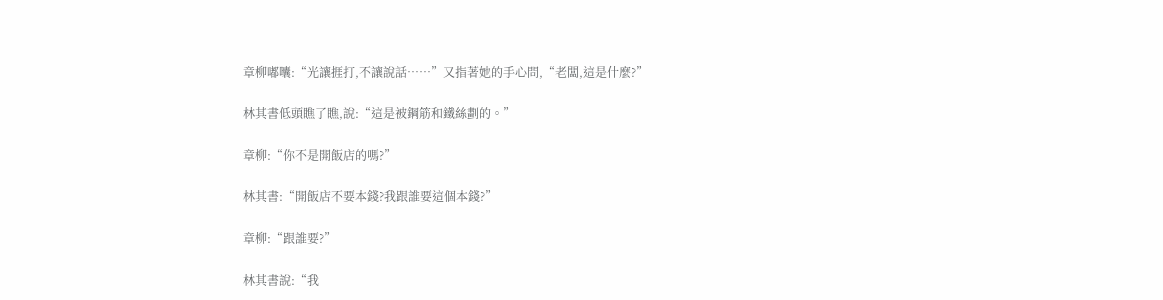章柳嘟囔:“光讓捱打,不讓說話……”又指著她的手心問,“老闆,這是什麼?”

林其書低頭瞧了瞧,說:“這是被鋼筋和鐵絲劃的。”

章柳:“你不是開飯店的嗎?”

林其書:“開飯店不要本錢?我跟誰要這個本錢?”

章柳:“跟誰要?”

林其書說:“我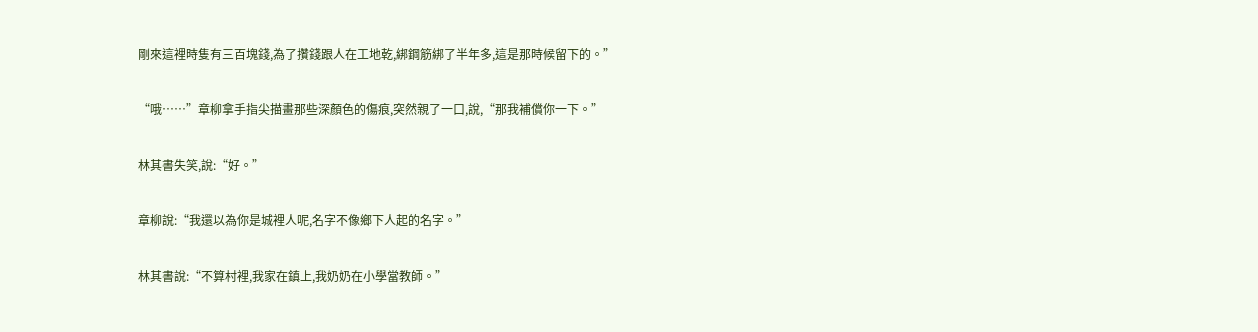剛來這裡時隻有三百塊錢,為了攢錢跟人在工地乾,綁鋼筋綁了半年多,這是那時候留下的。”

“哦……”章柳拿手指尖描畫那些深顏色的傷痕,突然親了一口,說,“那我補償你一下。”

林其書失笑,說:“好。”

章柳說:“我還以為你是城裡人呢,名字不像鄉下人起的名字。”

林其書說:“不算村裡,我家在鎮上,我奶奶在小學當教師。”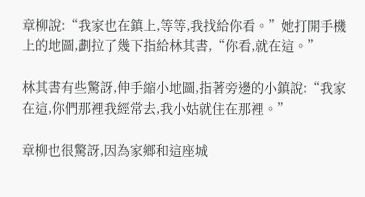章柳說:“我家也在鎮上,等等,我找給你看。”她打開手機上的地圖,劃拉了幾下指給林其書,“你看,就在這。”

林其書有些驚訝,伸手縮小地圖,指著旁邊的小鎮說:“我家在這,你們那裡我經常去,我小姑就住在那裡。”

章柳也很驚訝,因為家鄉和這座城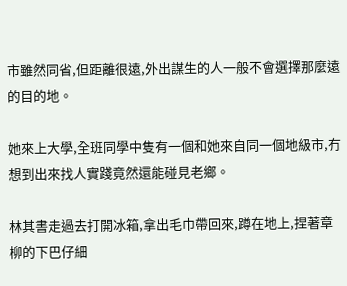市雖然同省,但距離很遠,外出謀生的人一般不會選擇那麼遠的目的地。

她來上大學,全班同學中隻有一個和她來自同一個地級市,冇想到出來找人實踐竟然還能碰見老鄉。

林其書走過去打開冰箱,拿出毛巾帶回來,蹲在地上,捏著章柳的下巴仔細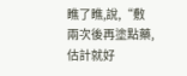瞧了瞧,說,“敷兩次後再塗點藥,估計就好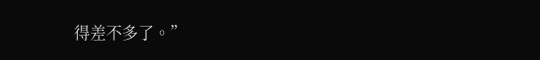得差不多了。”